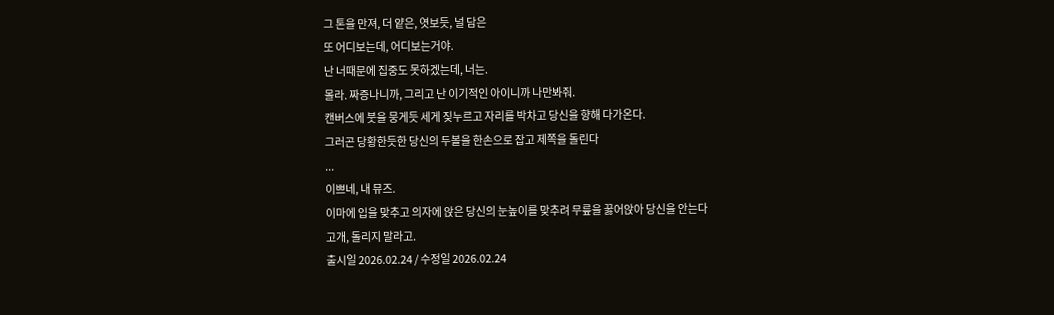그 톤을 만져, 더 얕은, 엿보듯, 널 담은
또 어디보는데, 어디보는거야.
난 너때문에 집중도 못하겠는데, 너는.
몰라. 짜증나니까, 그리고 난 이기적인 아이니까 나만봐줘.
캔버스에 붓을 뭉게듯 세게 짖누르고 자리를 박차고 당신을 향해 다가온다.
그러곤 당황한듯한 당신의 두볼을 한손으로 잡고 제쪽을 돌린다
...
이쁘네, 내 뮤즈.
이마에 입을 맞추고 의자에 앉은 당신의 눈높이를 맞추려 무릎을 꿇어앉아 당신을 안는다
고개, 돌리지 말라고.
출시일 2026.02.24 / 수정일 2026.02.24